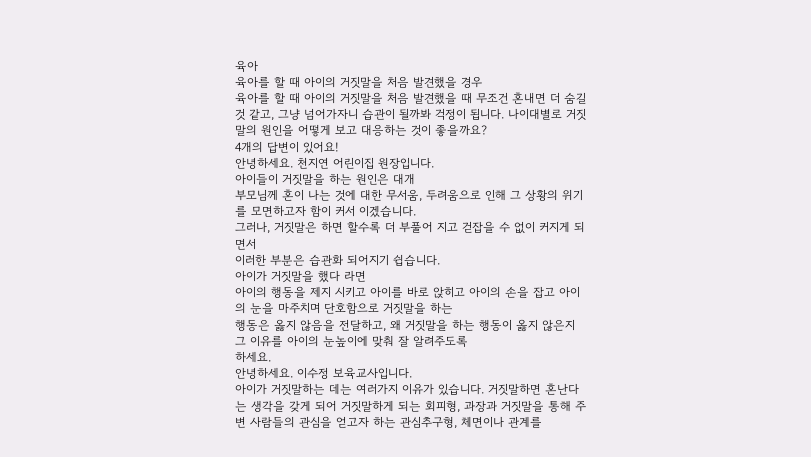육아
육아를 할 때 아이의 거짓말을 처음 발견했을 경우
육아를 할 때 아이의 거짓말을 처음 발견했을 때 무조건 혼내면 더 숨길 것 같고, 그냥 넘어가자니 습관이 될까봐 걱정이 됩니다. 나이대별로 거짓말의 원인을 어떻게 보고 대응하는 것이 좋을까요?
4개의 답변이 있어요!
안녕하세요. 천지연 어린이집 원장입니다.
아이들이 거짓말을 하는 원인은 대개
부모님께 혼이 나는 것에 대한 무서움, 두려움으로 인해 그 상황의 위기를 모면하고자 함이 커서 이겠습니다.
그러나, 거짓말은 하면 할수록 더 부풀어 지고 걷잡을 수 없이 커지게 되면서
이러한 부분은 습관화 되어지기 쉽습니다.
아이가 거짓말을 했다 라면
아이의 행동을 제지 시키고 아이를 바로 앉히고 아이의 손을 잡고 아이의 눈을 마주치며 단호함으로 거짓말을 하는
행동은 옳지 않음을 전달하고, 왜 거짓말을 하는 행동이 옳지 않은지 그 이유를 아이의 눈높이에 맞춰 잘 알려주도록
하세요.
안녕하세요. 이수정 보육교사입니다.
아이가 거짓말하는 데는 여러가지 이유가 있습니다. 거짓말하면 혼난다는 생각을 갖게 되어 거짓말하게 되는 회피형, 과장과 거짓말을 통해 주변 사람들의 관심을 얻고자 하는 관심추구형, 체면이나 관계를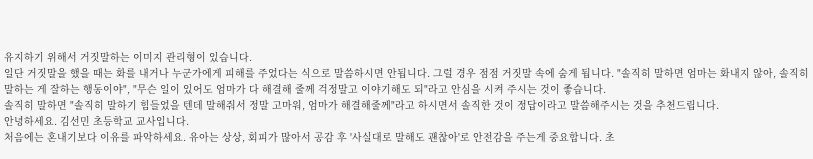유지하기 위해서 거짓말하는 이미지 관리형이 있습니다.
일단 거짓말을 했을 때는 화를 내거나 누군가에게 피해를 주었다는 식으로 말씀하시면 안됩니다. 그럴 경우 점점 거짓말 속에 숨게 됩니다. "솔직히 말하면 엄마는 화내지 않아, 솔직히 말하는 게 잘하는 행동이야", "무슨 일이 있어도 엄마가 다 해결해 줄께 걱정말고 이야기해도 되"라고 안심을 시켜 주시는 것이 좋습니다.
솔직히 말하면 "솔직히 말하기 힘들었을 텐데 말해줘서 정말 고마워, 엄마가 해결해줄께"라고 하시면서 솔직한 것이 정답이라고 말씀해주시는 것을 추천드립니다.
안녕하세요. 김선민 초등학교 교사입니다.
처음에는 혼내기보다 이유를 파악하세요. 유아는 상상, 회피가 많아서 공감 후 '사실대로 말해도 괜찮아'로 안전감을 주는게 중요합니다. 초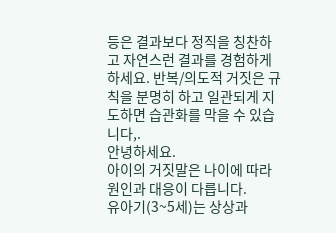등은 결과보다 정직을 칭찬하고 자연스런 결과를 경험하게 하세요. 반복/의도적 거짓은 규칙을 분명히 하고 일관되게 지도하면 습관화를 막을 수 있습니다,.
안녕하세요.
아이의 거짓말은 나이에 따라 원인과 대응이 다릅니다.
유아기(3~5세)는 상상과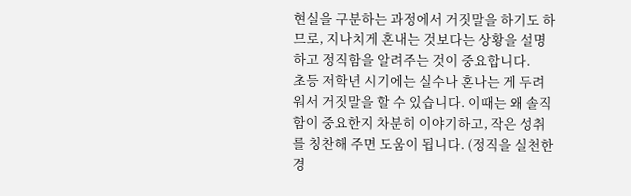현실을 구분하는 과정에서 거짓말을 하기도 하므로, 지나치게 혼내는 것보다는 상황을 설명하고 정직함을 알려주는 것이 중요합니다.
초등 저학년 시기에는 실수나 혼나는 게 두려워서 거짓말을 할 수 있습니다. 이때는 왜 솔직함이 중요한지 차분히 이야기하고, 작은 성취를 칭찬해 주면 도움이 됩니다. (정직을 실천한 경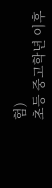험)
초등 중고학년 이후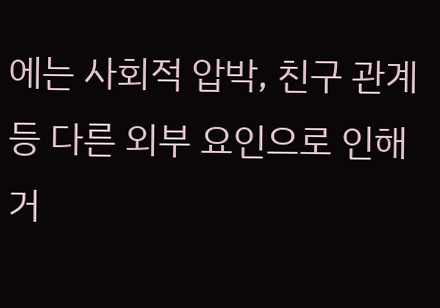에는 사회적 압박, 친구 관계 등 다른 외부 요인으로 인해 거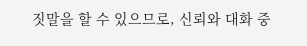짓말을 할 수 있으므로, 신뢰와 대화 중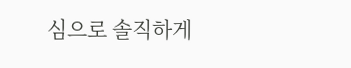심으로 솔직하게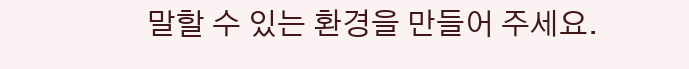말할 수 있는 환경을 만들어 주세요.